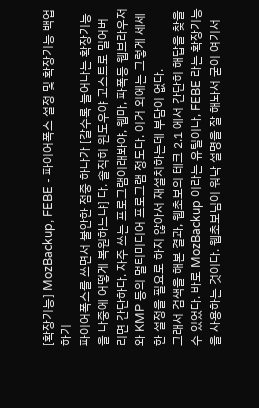[확장기능] MozBackup, FEBE - 파이어폭스 설정 및 확장기능 백업하기
파이어폭스를 쓰면서 불안한 점중 하나가 [갈수록 늘어나는 확장기능을 나중에 어떻게 복원하느냐] 다. 솔직히 윈도우야 고스트로 밀어버리면 간단하다. 자주 쓰는 프로그램이래봐야, 웹마, 파폭등 웹브라우저와 KMP 등의 멀티미디어 프로그램 정도다. 이거 외에는 그렇게 세세한 설정을 필요로 하지 않아서 재설치하는데 부담이 없다.
그래서 검색을 해본 결과, 웹초보의 테크 2.1 에서 간단히 해답을 찾을 수 있었다. 바로 MozBackup 이라는 유틸이나, FEBE 라는 확장기능을 사용하는 것이다. 웹초보님이 워낙 설명을 잘 해놔서 굳이 여기서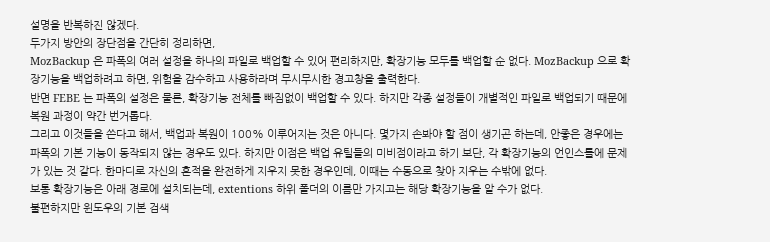설명을 반복하진 않겠다.
두가지 방안의 장단점을 간단히 정리하면,
MozBackup 은 파폭의 여러 설정을 하나의 파일로 백업할 수 있어 편리하지만, 확장기능 모두를 백업할 순 없다. MozBackup 으로 확장기능을 백업하려고 하면, 위험을 감수하고 사용하라며 무시무시한 경고창을 출력한다.
반면 FEBE 는 파폭의 설정은 물론, 확장기능 전체를 빠짐없이 백업할 수 있다. 하지만 각종 설정들이 개별적인 파일로 백업되기 때문에 복원 과정이 약간 번거롭다.
그리고 이것들을 쓴다고 해서, 백업과 복원이 100% 이루어지는 것은 아니다. 몇가지 손봐야 할 점이 생기곤 하는데, 안좋은 경우에는 파폭의 기본 기능이 동작되지 않는 경우도 있다. 하지만 이점은 백업 유틸들의 미비점이라고 하기 보단, 각 확장기능의 언인스톨에 문제가 있는 것 같다. 한마디로 자신의 흔적을 완전하게 지우지 못한 경우인데, 이때는 수동으로 찾아 지우는 수밖에 없다.
보통 확장기능은 아래 경로에 설치되는데, extentions 하위 폴더의 이름만 가지고는 해당 확장기능을 알 수가 없다.
불편하지만 윈도우의 기본 검색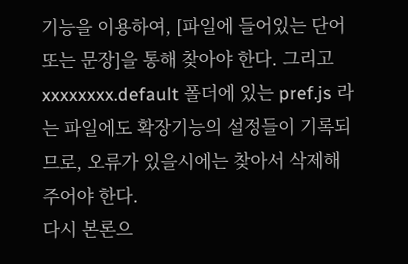기능을 이용하여, [파일에 들어있는 단어 또는 문장]을 통해 찾아야 한다. 그리고 xxxxxxxx.default 폴더에 있는 pref.js 라는 파일에도 확장기능의 설정들이 기록되므로, 오류가 있을시에는 찾아서 삭제해 주어야 한다.
다시 본론으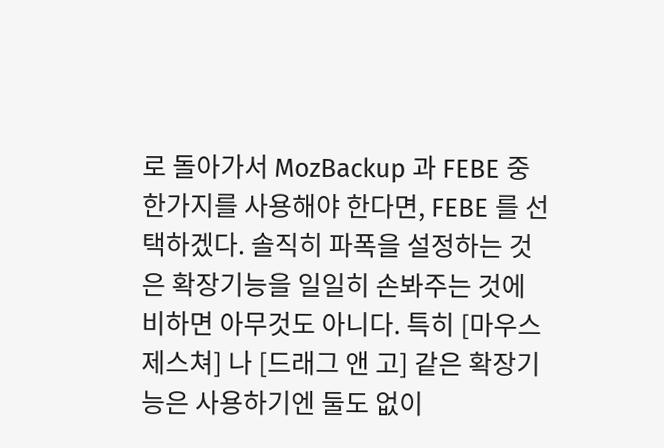로 돌아가서 MozBackup 과 FEBE 중 한가지를 사용해야 한다면, FEBE 를 선택하겠다. 솔직히 파폭을 설정하는 것은 확장기능을 일일히 손봐주는 것에 비하면 아무것도 아니다. 특히 [마우스 제스쳐] 나 [드래그 앤 고] 같은 확장기능은 사용하기엔 둘도 없이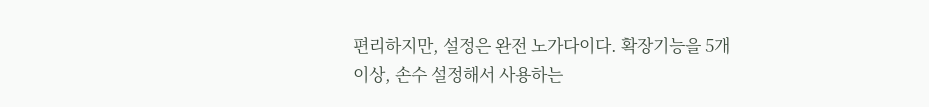편리하지만, 설정은 완전 노가다이다. 확장기능을 5개 이상, 손수 설정해서 사용하는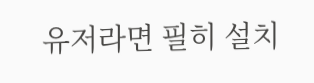유저라면 필히 설치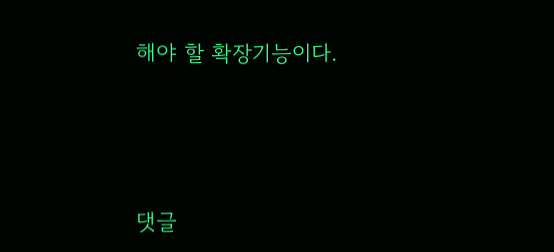해야 할 확장기능이다.






댓글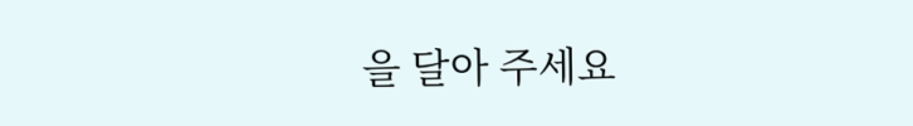을 달아 주세요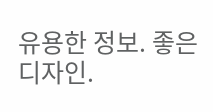유용한 정보. 좋은 디자인.